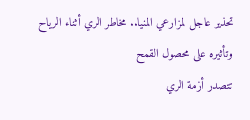تحذير عاجل لمزارعي المنيا.. مخاطر الري أثناء الرياح وتأثيره على محصول القمح
تتصدر أزمة الري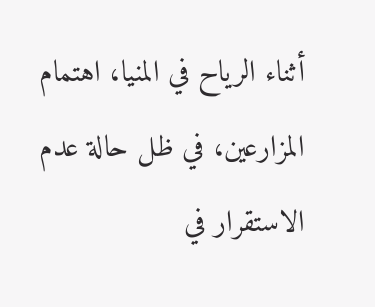أثناء الرياح في المنيا، اهتمام المزارعين، في ظل حالة عدم الاستقرار في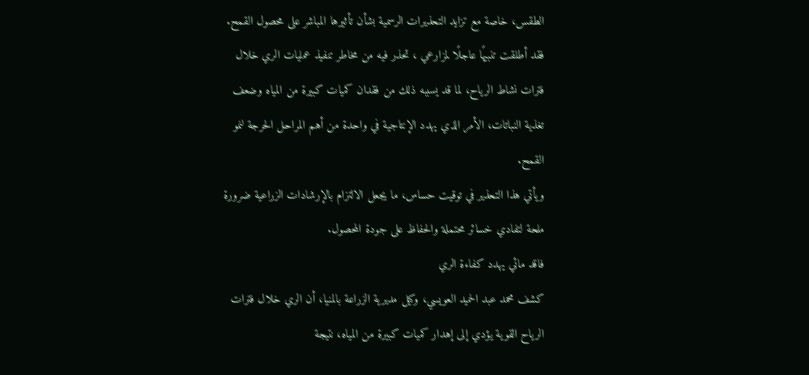الطقس، خاصة مع تزايد التحذيرات الرسمية بشأن تأثيرها المباشر على محصول القمح.
فقد أطلقت تنبيهًا عاجلًا لمزارعي ، تحذر فيه من مخاطر تنفيذ عمليات الري خلال فترات نشاط الرياح، لما قد يسببه ذلك من فقدان كميات كبيرة من المياه وضعف تغذية النباتات، الأمر الذي يهدد الإنتاجية في واحدة من أهم المراحل الحرجة لنمو القمح.
ويأتي هذا التحذير في توقيت حساس، ما يجعل الالتزام بالإرشادات الزراعية ضرورة ملحة لتفادي خسائر محتملة والحفاظ على جودة المحصول.
فاقد مائي يهدد كفاءة الري
كشف محمد عبد الحميد العويسي، وكيل مديرية الزراعة بالمنيا، أن الري خلال فترات الرياح القوية يؤدي إلى إهدار كميات كبيرة من المياه، نتيجة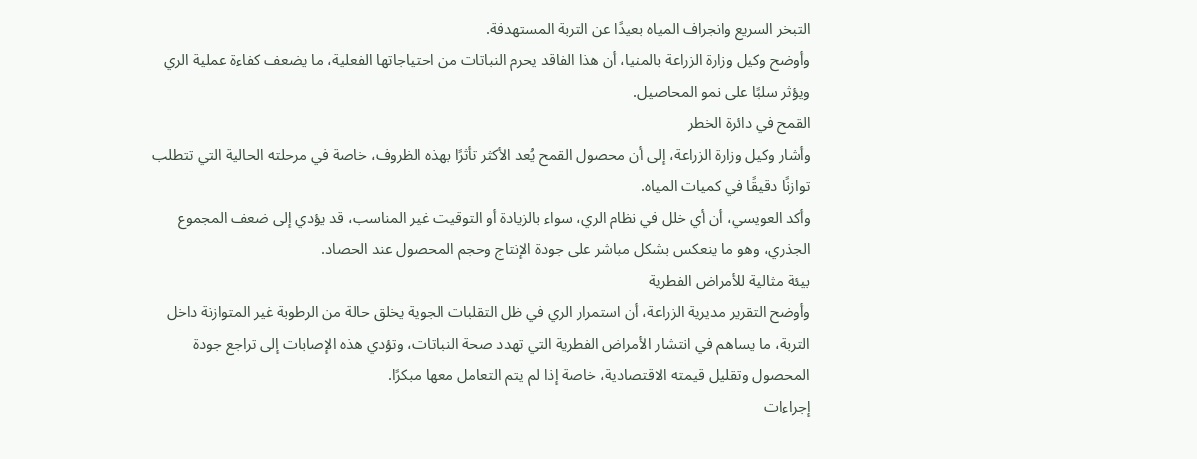التبخر السريع وانجراف المياه بعيدًا عن التربة المستهدفة.
وأوضح وكيل وزارة الزراعة بالمنيا، أن هذا الفاقد يحرم النباتات من احتياجاتها الفعلية، ما يضعف كفاءة عملية الري ويؤثر سلبًا على نمو المحاصيل.
القمح في دائرة الخطر
وأشار وكيل وزارة الزراعة، إلى أن محصول القمح يُعد الأكثر تأثرًا بهذه الظروف، خاصة في مرحلته الحالية التي تتطلب توازنًا دقيقًا في كميات المياه.
وأكد العويسي، أن أي خلل في نظام الري، سواء بالزيادة أو التوقيت غير المناسب، قد يؤدي إلى ضعف المجموع الجذري، وهو ما ينعكس بشكل مباشر على جودة الإنتاج وحجم المحصول عند الحصاد.
بيئة مثالية للأمراض الفطرية
وأوضح التقرير مديرية الزراعة، أن استمرار الري في ظل التقلبات الجوية يخلق حالة من الرطوبة غير المتوازنة داخل التربة، ما يساهم في انتشار الأمراض الفطرية التي تهدد صحة النباتات، وتؤدي هذه الإصابات إلى تراجع جودة المحصول وتقليل قيمته الاقتصادية، خاصة إذا لم يتم التعامل معها مبكرًا.
إجراءات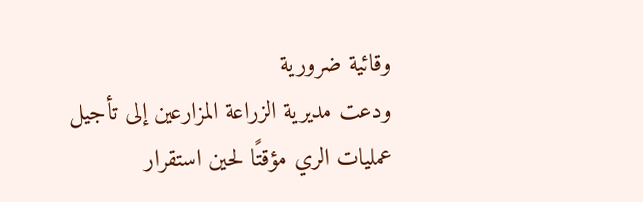وقائية ضرورية
ودعت مديرية الزراعة المزارعين إلى تأجيل عمليات الري مؤقتًا لحين استقرار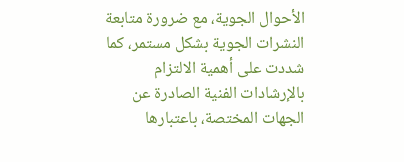الأحوال الجوية، مع ضرورة متابعة النشرات الجوية بشكل مستمر، كما شددت على أهمية الالتزام بالإرشادات الفنية الصادرة عن الجهات المختصة، باعتبارها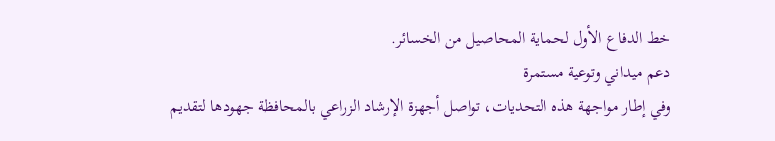خط الدفاع الأول لحماية المحاصيل من الخسائر.
دعم ميداني وتوعية مستمرة
وفي إطار مواجهة هذه التحديات، تواصل أجهزة الإرشاد الزراعي بالمحافظة جهودها لتقديم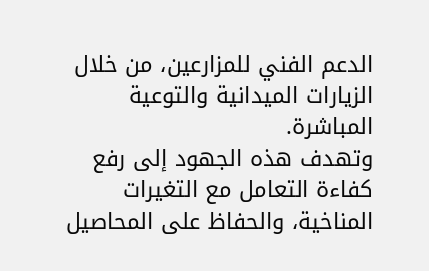الدعم الفني للمزارعين، من خلال الزيارات الميدانية والتوعية المباشرة.
وتهدف هذه الجهود إلى رفع كفاءة التعامل مع التغيرات المناخية، والحفاظ على المحاصيل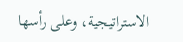الاستراتيجية، وعلى رأسها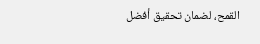القمح، لضمان تحقيق أفضل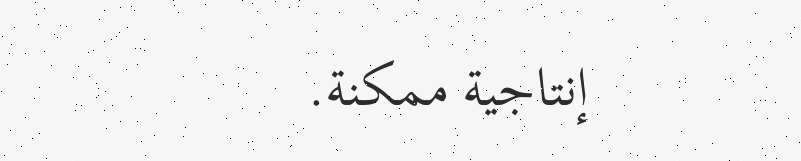إنتاجية ممكنة.